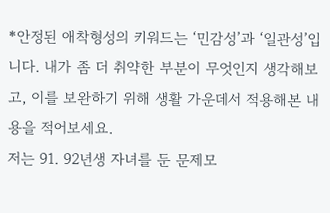*안정된 애착형성의 키워드는 ‘민감성’과 ‘일관성’입니다. 내가 좀 더 취약한 부분이 무엇인지 생각해보고, 이를 보완하기 위해 생활 가운데서 적용해본 내용을 적어보세요.
저는 91. 92년생 자녀를 둔 문제모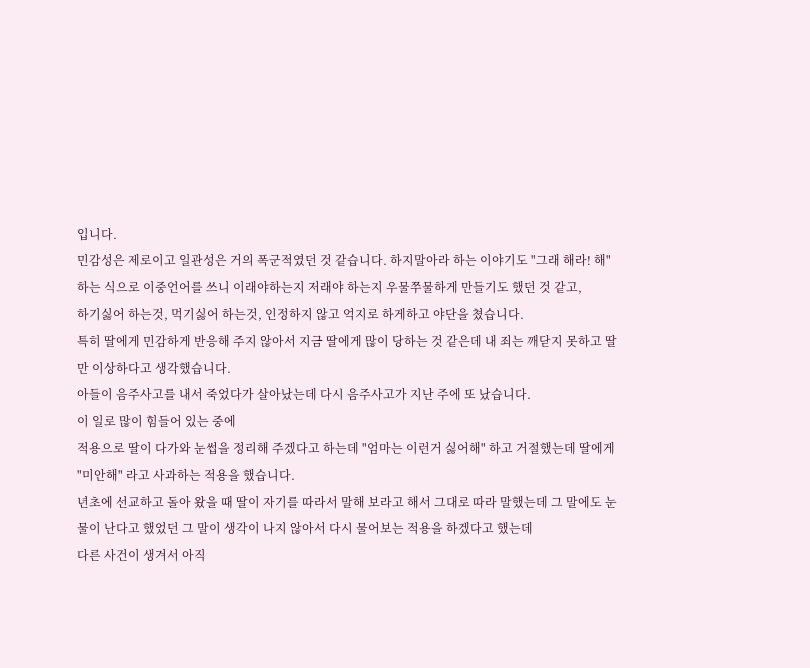입니다.
민감성은 제로이고 일관성은 거의 폭군적였던 것 같습니다. 하지말아라 하는 이야기도 "그래 해라! 해"
하는 식으로 이중언어를 쓰니 이래야하는지 저래야 하는지 우물쭈물하게 만들기도 했던 것 같고,
하기싫어 하는것, 먹기싫어 하는것, 인정하지 않고 억지로 하게하고 야단을 쳤습니다.
특히 딸에게 민감하게 반응해 주지 않아서 지금 딸에게 많이 당하는 것 같은데 내 죄는 깨닫지 못하고 딸만 이상하다고 생각했습니다.
아들이 음주사고를 내서 죽었다가 살아났는데 다시 음주사고가 지난 주에 또 났습니다.
이 일로 많이 힘들어 있는 중에
적용으로 딸이 다가와 눈썹을 정리해 주겠다고 하는데 "엄마는 이런거 싫어해" 하고 거절했는데 딸에게 "미안해" 라고 사과하는 적용을 했습니다.
년초에 선교하고 돌아 왔을 때 딸이 자기를 따라서 말해 보라고 해서 그대로 따라 말했는데 그 말에도 눈물이 난다고 했었던 그 말이 생각이 나지 않아서 다시 물어보는 적용을 하겠다고 했는데
다른 사건이 생겨서 아직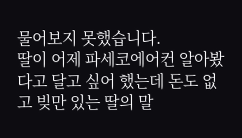물어보지 못했습니다.
딸이 어제 파세코에어컨 알아봤다고 달고 싶어 했는데 돈도 없고 빚만 있는 딸의 말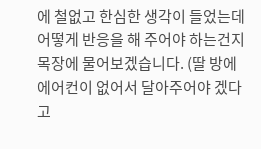에 철없고 한심한 생각이 들었는데 어떻게 반응을 해 주어야 하는건지 목장에 물어보겠습니다. (딸 방에 에어컨이 없어서 달아주어야 겠다고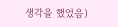생각을 했었음)